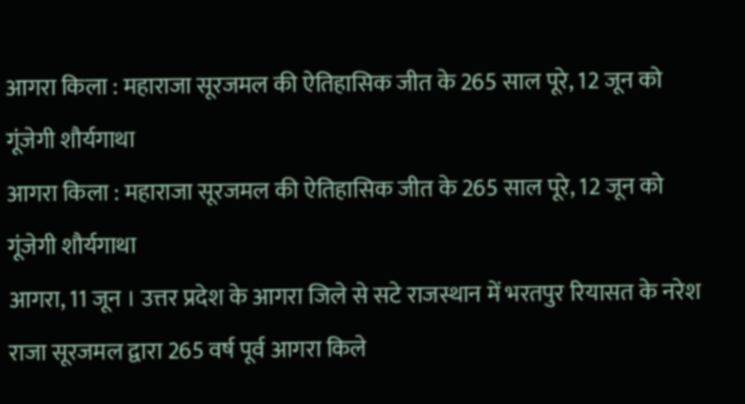आगरा किला : महाराजा सूरजमल की ऐतिहासिक जीत के 265 साल पूरे, 12 जून को गूंजेगी शौर्यगाथा
आगरा किला : महाराजा सूरजमल की ऐतिहासिक जीत के 265 साल पूरे, 12 जून को गूंजेगी शौर्यगाथा
आगरा, 11 जून । उत्तर प्रदेश के आगरा जिले से सटे राजस्थान में भरतपुर रियासत के नरेश राजा सूरजमल द्वारा 265 वर्ष पूर्व आगरा किले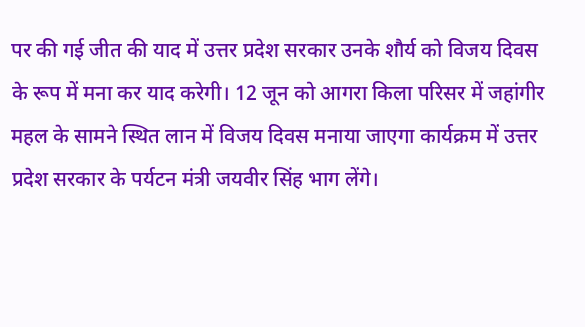पर की गई जीत की याद में उत्तर प्रदेश सरकार उनके शौर्य को विजय दिवस के रूप में मना कर याद करेगी। 12 जून को आगरा किला परिसर में जहांगीर महल के सामने स्थित लान में विजय दिवस मनाया जाएगा कार्यक्रम में उत्तर प्रदेश सरकार के पर्यटन मंत्री जयवीर सिंह भाग लेंगे।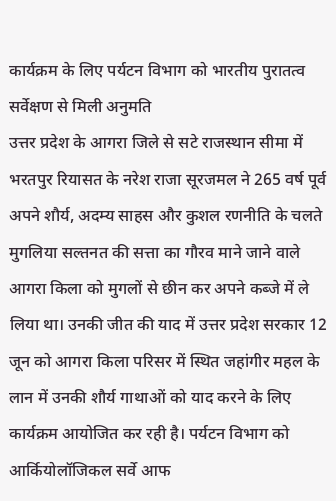कार्यक्रम के लिए पर्यटन विभाग को भारतीय पुरातत्व सर्वेक्षण से मिली अनुमति
उत्तर प्रदेश के आगरा जिले से सटे राजस्थान सीमा में भरतपुर रियासत के नरेश राजा सूरजमल ने 265 वर्ष पूर्व अपने शौर्य, अदम्य साहस और कुशल रणनीति के चलते मुगलिया सल्तनत की सत्ता का गौरव माने जाने वाले आगरा किला को मुगलों से छीन कर अपने कब्जे में ले लिया था। उनकी जीत की याद में उत्तर प्रदेश सरकार 12 जून को आगरा किला परिसर में स्थित जहांगीर महल के लान में उनकी शौर्य गाथाओं को याद करने के लिए कार्यक्रम आयोजित कर रही है। पर्यटन विभाग को आर्कियोलॉजिकल सर्वे आफ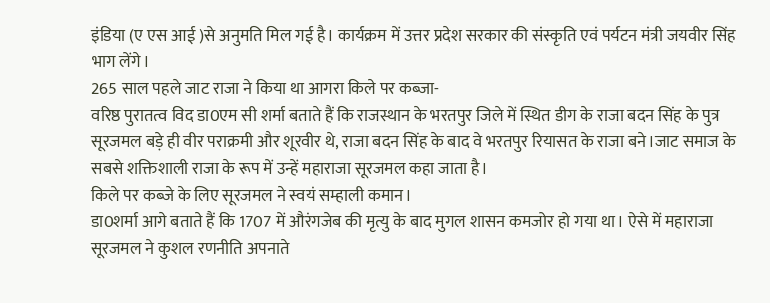इंडिया (ए एस आई )से अनुमति मिल गई है। कार्यक्रम में उत्तर प्रदेश सरकार की संस्कृति एवं पर्यटन मंत्री जयवीर सिंह भाग लेंगे।
265 साल पहले जाट राजा ने किया था आगरा किले पर कब्जा-
वरिष्ठ पुरातत्व विद डा0एम सी शर्मा बताते हैं कि राजस्थान के भरतपुर जिले में स्थित डीग के राजा बदन सिंह के पुत्र सूरजमल बड़े ही वीर पराक्रमी और शूरवीर थे, राजा बदन सिंह के बाद वे भरतपुर रियासत के राजा बने।जाट समाज के सबसे शक्तिशाली राजा के रूप में उन्हें महाराजा सूरजमल कहा जाता है।
किले पर कब्जे के लिए सूरजमल ने स्वयं सम्हाली कमान।
डा0शर्मा आगे बताते हैं कि 1707 में औरंगजेब की मृत्यु के बाद मुगल शासन कमजोर हो गया था। ऐसे में महाराजा सूरजमल ने कुशल रणनीति अपनाते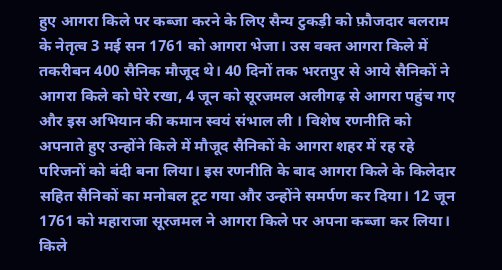हुए आगरा किले पर कब्जा करने के लिए सैन्य टुकड़ी को फ़ौजदार बलराम के नेतृत्व 3 मई सन 1761 को आगरा भेजा। उस वक्त आगरा किले में तकरीबन 400 सैनिक मौजूद थे। 40 दिनों तक भरतपुर से आये सैनिकों ने आगरा किले को घेरे रखा, 4 जून को सूरजमल अलीगढ़ से आगरा पहुंच गए और इस अभियान की कमान स्वयं संभाल ली । विशेष रणनीति को अपनाते हुए उन्होंने किले में मौजूद सैनिकों के आगरा शहर में रह रहे परिजनों को बंदी बना लिया। इस रणनीति के बाद आगरा किले के किलेदार सहित सैनिकों का मनोबल टूट गया और उन्होंने समर्पण कर दिया। 12 जून 1761 को महाराजा सूरजमल ने आगरा किले पर अपना कब्जा कर लिया।
किले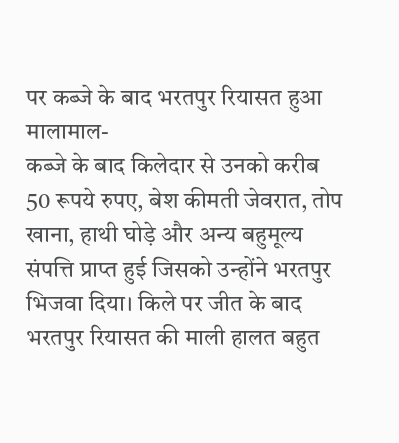पर कब्जे के बाद भरतपुर रियासत हुआ मालामाल-
कब्जे के बाद किलेदार से उनको करीब 50 रूपये रुपए, बेश कीमती जेवरात, तोप खाना, हाथी घोड़े और अन्य बहुमूल्य संपत्ति प्राप्त हुई जिसको उन्होंने भरतपुर भिजवा दिया। किले पर जीत के बाद भरतपुर रियासत की माली हालत बहुत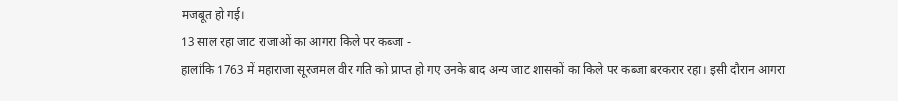मजबूत हो गई।
13 साल रहा जाट राजाओं का आगरा किले पर कब्जा -
हालांकि 1763 में महाराजा सूरजमल वीर गति को प्राप्त हो गए उनके बाद अन्य जाट शासकों का किले पर कब्जा बरकरार रहा। इसी दौरान आगरा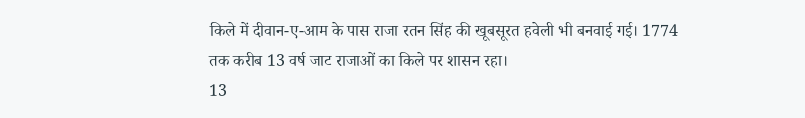किले में दीवान-ए-आम के पास राजा रतन सिंह की खूबसूरत हवेली भी बनवाई गई। 1774 तक करीब 13 वर्ष जाट राजाओं का किले पर शासन रहा।
13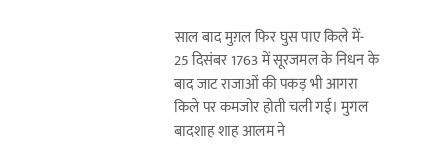साल बाद मुग़ल फिर घुस पाए किले में-
25 दिसंबर 1763 में सूरजमल के निधन के बाद जाट राजाओं की पकड़ भी आगरा किले पर कमजोर होती चली गई। मुगल बादशाह शाह आलम ने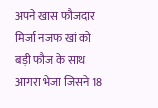अपने खास फौजदार मिर्जा नजफ खां को बड़ी फौज के साथ आगरा भेजा जिसने 18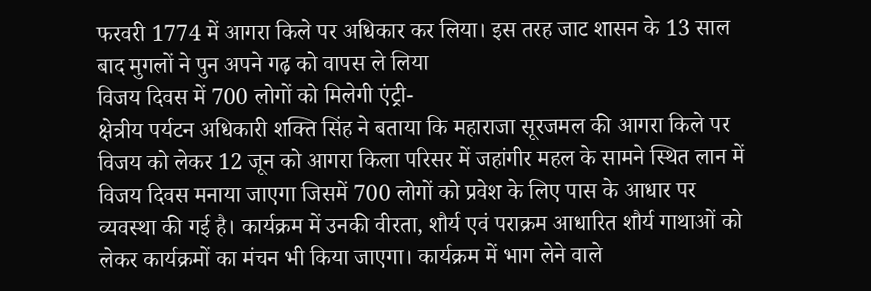फरवरी 1774 में आगरा किले पर अधिकार कर लिया। इस तरह जाट शासन के 13 साल बाद मुगलों ने पुन अपने गढ़ को वापस ले लिया
विजय दिवस में 700 लोगों को मिलेगी एंट्री-
क्षेत्रीय पर्यटन अधिकारी शक्ति सिंह ने बताया कि महाराजा सूरजमल की आगरा किले पर विजय को लेकर 12 जून को आगरा किला परिसर में जहांगीर महल के सामने स्थित लान में विजय दिवस मनाया जाएगा जिसमें 700 लोगों को प्रवेश के लिए पास के आधार पर व्यवस्था की गई है। कार्यक्रम में उनकी वीरता, शौर्य एवं पराक्रम आधारित शौर्य गाथाओं को लेकर कार्यक्रमों का मंचन भी किया जाएगा। कार्यक्रम में भाग लेने वाले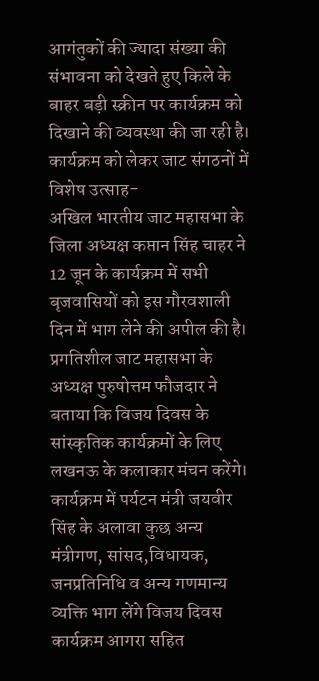आगंतुकों की ज्यादा संख्या की संभावना को देखते हुए किले के बाहर बड़ी स्क्रीन पर कार्यक्रम को दिखाने की व्यवस्था की जा रही है।
कार्यक्रम को लेकर जाट संगठनों में विशेष उत्साह-
अखिल भारतीय जाट महासभा के जिला अध्यक्ष कप्तान सिंह चाहर ने 12 जून के कार्यक्रम में सभी बृजवासियों को इस गौरवशाली दिन में भाग लेने की अपील की है।
प्रगतिशील जाट महासभा के अध्यक्ष पुरुषोत्तम फौजदार ने बताया कि विजय दिवस के सांस्कृतिक कार्यक्रमों के लिए लखनऊ के कलाकार मंचन करेंगे। कार्यक्रम में पर्यटन मंत्री जयवीर सिंह के अलावा कुछ अन्य मंत्रीगण, सांसद,विधायक, जनप्रतिनिधि व अन्य गणमान्य व्यक्ति भाग लेंगे विजय दिवस कार्यक्रम आगरा सहित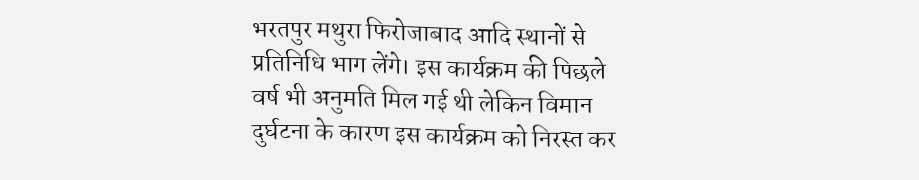भरतपुर मथुरा फिरोजाबाद आदि स्थानों से प्रतिनिधि भाग लेंगे। इस कार्यक्रम की पिछले वर्ष भी अनुमति मिल गई थी लेकिन विमान दुर्घटना के कारण इस कार्यक्रम को निरस्त कर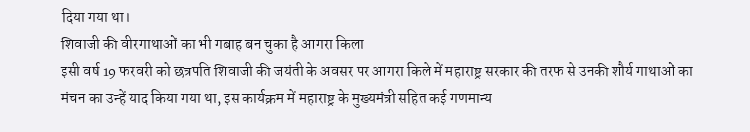दिया गया था।
शिवाजी की वीरगाथाओं का भी गबाह बन चुका है आगरा किला
इसी वर्ष 19 फरवरी को छत्रपति शिवाजी की जयंती के अवसर पर आगरा किले में महाराष्ट्र सरकार की तरफ से उनकी शौर्य गाथाओं का मंचन का उन्हें याद किया गया था, इस कार्यक्रम में महाराष्ट्र के मुख्यमंत्री सहित कई गणमान्य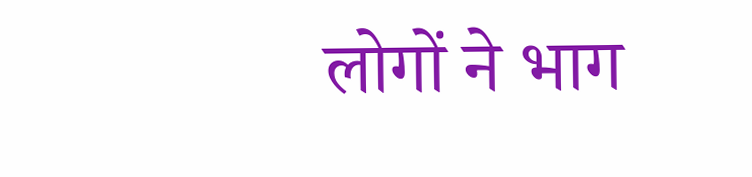लोगों ने भाग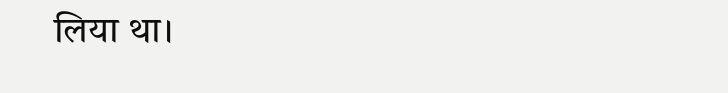लिया था।